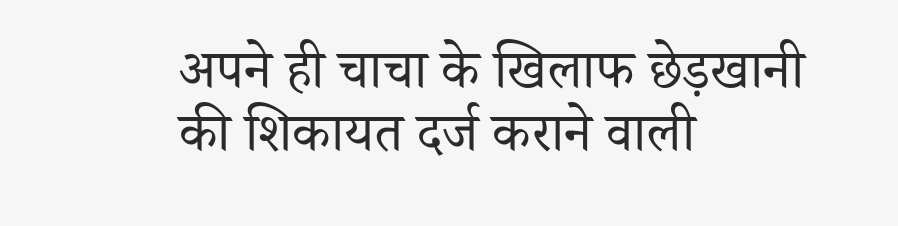अपने ही चाचा के खिलाफ छेड़खानी की शिकायत दर्ज कराने वाली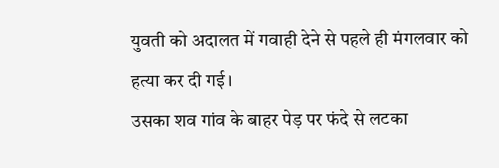युवती को अदालत में गवाही देने से पहले ही मंगलवार को हत्या कर दी गई।
उसका शव गांव के बाहर पेड़ पर फंदे से लटका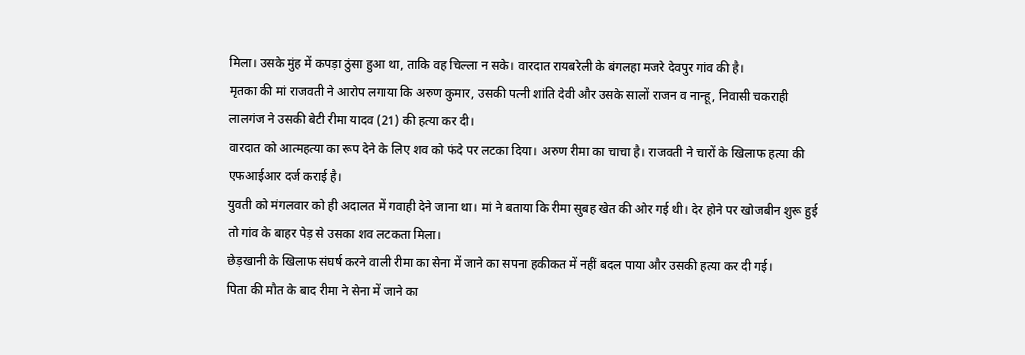मिला। उसके मुंह में कपड़ा ठुंसा हुआ था, ताकि वह चिल्ला न सके। वारदात रायबरेली के बंगलहा मजरे देवपुर गांव की है।
मृतका की मां राजवती ने आरोप लगाया कि अरुण कुमार, उसकी पत्नी शांति देवी और उसके सालों राजन व नान्हू, निवासी चकराही लालगंज ने उसकी बेटी रीमा यादव (21) की हत्या कर दी।
वारदात को आत्महत्या का रूप देने के लिए शव को फंदे पर लटका दिया। अरुण रीमा का चाचा है। राजवती ने चारों के खिलाफ हत्या की एफआईआर दर्ज कराई है।
युवती को मंगलवार को ही अदालत में गवाही देने जाना था। मां ने बताया कि रीमा सुबह खेत की ओर गई थी। देर होने पर खोजबीन शुरू हुई तो गांव के बाहर पेड़ से उसका शव लटकता मिला।
छेड़खानी के खिलाफ संघर्ष करने वाली रीमा का सेना में जाने का सपना हकीकत में नहीं बदल पाया और उसकी हत्या कर दी गई।
पिता की मौत के बाद रीमा ने सेना में जाने का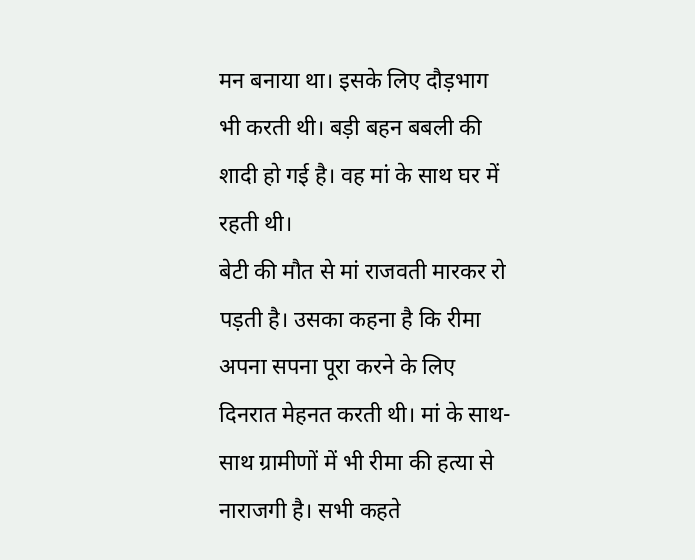मन बनाया था। इसके लिए दौड़भाग भी करती थी। बड़ी बहन बबली की शादी हो गई है। वह मां के साथ घर में रहती थी।
बेटी की मौत से मां राजवती मारकर रो पड़ती है। उसका कहना है कि रीमा अपना सपना पूरा करने के लिए दिनरात मेहनत करती थी। मां के साथ-साथ ग्रामीणों में भी रीमा की हत्या से नाराजगी है। सभी कहते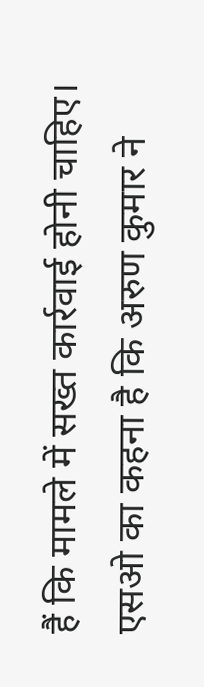हैं कि मामले में सख्त कार्रवाई होनी चाहिए।
एसओ का कहना है कि अरुण कुमार ने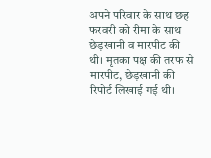अपने परिवार के साथ छह फरवरी को रीमा के साथ छेड़खानी व मारपीट की थी। मृतका पक्ष की तरफ से मारपीट, छेड़खानी की रिपोर्ट लिखाई गई थी।